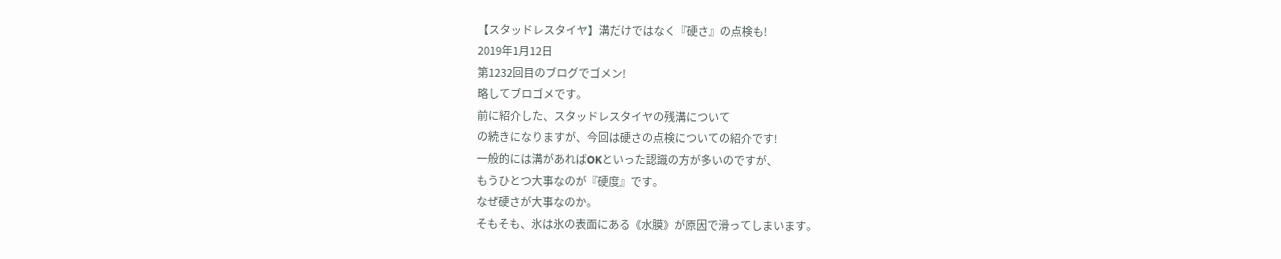【スタッドレスタイヤ】溝だけではなく『硬さ』の点検も!
2019年1月12日
第1232回目のブログでゴメン!
略してブロゴメです。
前に紹介した、スタッドレスタイヤの残溝について
の続きになりますが、今回は硬さの点検についての紹介です!
一般的には溝があればOKといった認識の方が多いのですが、
もうひとつ大事なのが『硬度』です。
なぜ硬さが大事なのか。
そもそも、氷は氷の表面にある《水膜》が原因で滑ってしまいます。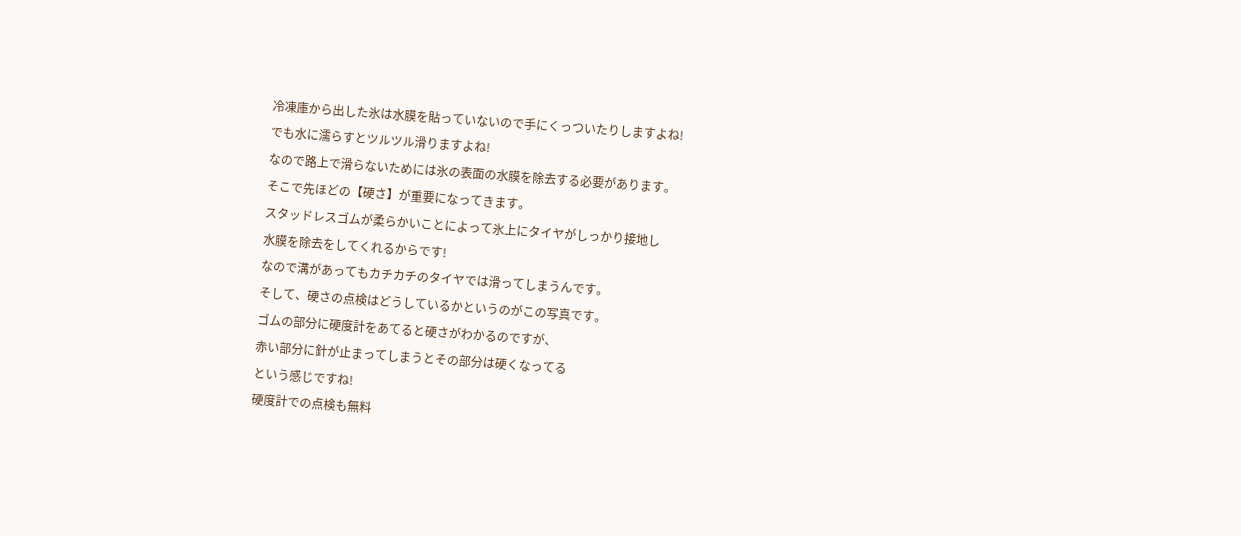冷凍庫から出した氷は水膜を貼っていないので手にくっついたりしますよね!
でも水に濡らすとツルツル滑りますよね!
なので路上で滑らないためには氷の表面の水膜を除去する必要があります。
そこで先ほどの【硬さ】が重要になってきます。
スタッドレスゴムが柔らかいことによって氷上にタイヤがしっかり接地し
水膜を除去をしてくれるからです!
なので溝があってもカチカチのタイヤでは滑ってしまうんです。
そして、硬さの点検はどうしているかというのがこの写真です。
ゴムの部分に硬度計をあてると硬さがわかるのですが、
赤い部分に針が止まってしまうとその部分は硬くなってる
という感じですね!
硬度計での点検も無料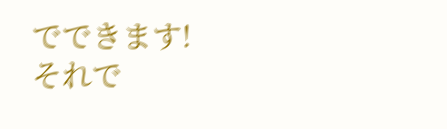でできます!
それで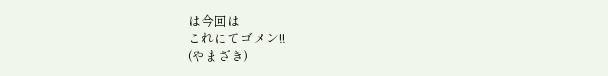は今回は
これにてゴメン!!
(やまざき)